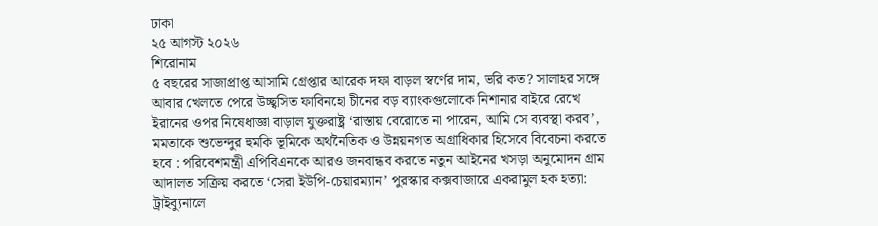ঢাকা
২৫ আগস্ট ২০২৬
শিরোনাম
৫ বছরের সাজাপ্রাপ্ত আসামি গ্রেপ্তার আরেক দফা বাড়ল স্বর্ণের দাম, ভরি কত? সালাহর সঙ্গে আবার খেলতে পেরে উচ্ছ্বসিত ফাবিনহো চীনের বড় ব্যাংকগুলোকে নিশানার বাইরে রেখে ইরানের ওপর নিষেধাজ্ঞা বাড়াল যুক্তরাষ্ট্র ‘রাস্তায় বেরোতে না পারেন, আমি সে ব্যবস্থা করব’, মমতাকে শুভেন্দুর হুমকি ভূমিকে অর্থনৈতিক ও উন্নয়নগত অগ্রাধিকার হিসেবে বিবেচনা করতে হবে : পরিবেশমন্ত্রী এপিবিএনকে আরও জনবান্ধব করতে নতুন আইনের খসড়া অনুমোদন গ্রাম আদালত সক্রিয় করতে ‘সেরা ইউপি-চেয়ারম্যান’ পুরস্কার কক্সবাজারে একরামুল হক হত্যা: ট্রাইব্যুনালে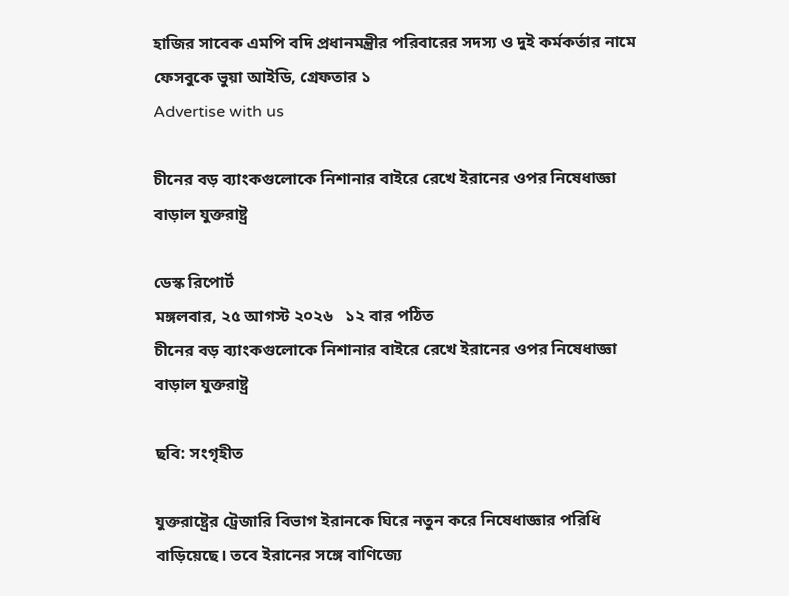হাজির সাবেক এমপি বদি প্রধানমন্ত্রীর পরিবারের সদস্য ও দুই কর্মকর্তার নামে ফেসবুকে ভুয়া আইডি, গ্রেফতার ১
Advertise with us

চীনের বড় ব্যাংকগুলোকে নিশানার বাইরে রেখে ইরানের ওপর নিষেধাজ্ঞা বাড়াল যুক্তরাষ্ট্র

ডেস্ক রিপোর্ট
মঙ্গলবার, ২৫ আগস্ট ২০২৬   ১২ বার পঠিত
চীনের বড় ব্যাংকগুলোকে নিশানার বাইরে রেখে ইরানের ওপর নিষেধাজ্ঞা বাড়াল যুক্তরাষ্ট্র

ছবি: সংগৃহীত

যুক্তরাষ্ট্রের ট্রেজারি বিভাগ ইরানকে ঘিরে নতুন করে নিষেধাজ্ঞার পরিধি বাড়িয়েছে। তবে ইরানের সঙ্গে বাণিজ্যে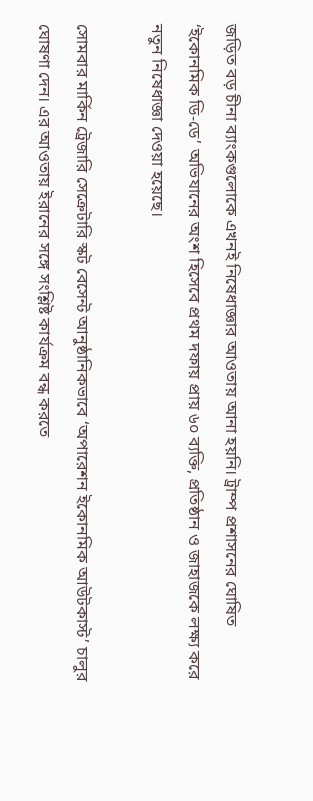জড়িত বড় চীনা ব্যাংকগুলোকে এখনই নিষেধাজ্ঞার আওতায় আনা হয়নি। ট্রাম্প প্রশাসনের ঘোষিত ‘ইকোনমিক ডি-ডে’ অভিযানের অংশ হিসেবে প্রথম দফায় প্রায় ৬০ ব্যক্তি, প্রতিষ্ঠান ও জাহাজকে লক্ষ্য করে নতুন নিষেধাজ্ঞা দেওয়া হয়েছে।

সোমবার মার্কিন ট্রেজারি সেক্রেটারি স্কট বেসেন্ট আনুষ্ঠানিকভাবে ‘অপারেশন ইকোনমিক আউটকাস্ট’ চালুর ঘোষণা দেন। এর আওতায় ইরানের সঙ্গে সংশ্লিষ্ট কার্যক্রম বন্ধ করতে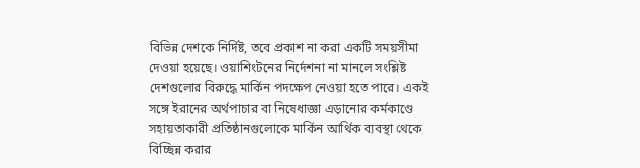বিভিন্ন দেশকে নির্দিষ্ট, তবে প্রকাশ না করা একটি সময়সীমা দেওয়া হয়েছে। ওয়াশিংটনের নির্দেশনা না মানলে সংশ্লিষ্ট দেশগুলোর বিরুদ্ধে মার্কিন পদক্ষেপ নেওয়া হতে পারে। একই সঙ্গে ইরানের অর্থপাচার বা নিষেধাজ্ঞা এড়ানোর কর্মকাণ্ডে সহায়তাকারী প্রতিষ্ঠানগুলোকে মার্কিন আর্থিক ব্যবস্থা থেকে বিচ্ছিন্ন করার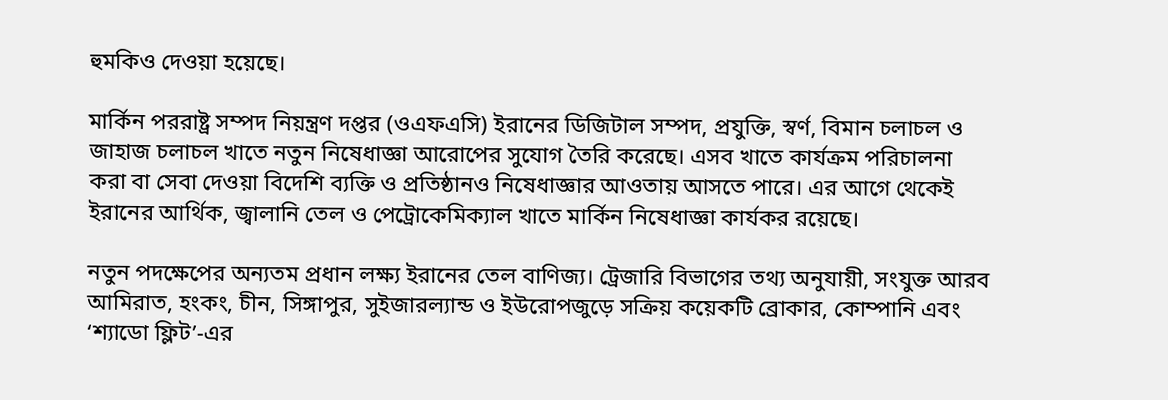হুমকিও দেওয়া হয়েছে।

মার্কিন পররাষ্ট্র সম্পদ নিয়ন্ত্রণ দপ্তর (ওএফএসি) ইরানের ডিজিটাল সম্পদ, প্রযুক্তি, স্বর্ণ, বিমান চলাচল ও জাহাজ চলাচল খাতে নতুন নিষেধাজ্ঞা আরোপের সুযোগ তৈরি করেছে। এসব খাতে কার্যক্রম পরিচালনা করা বা সেবা দেওয়া বিদেশি ব্যক্তি ও প্রতিষ্ঠানও নিষেধাজ্ঞার আওতায় আসতে পারে। এর আগে থেকেই ইরানের আর্থিক, জ্বালানি তেল ও পেট্রোকেমিক্যাল খাতে মার্কিন নিষেধাজ্ঞা কার্যকর রয়েছে।

নতুন পদক্ষেপের অন্যতম প্রধান লক্ষ্য ইরানের তেল বাণিজ্য। ট্রেজারি বিভাগের তথ্য অনুযায়ী, সংযুক্ত আরব আমিরাত, হংকং, চীন, সিঙ্গাপুর, সুইজারল্যান্ড ও ইউরোপজুড়ে সক্রিয় কয়েকটি ব্রোকার, কোম্পানি এবং ‘শ্যাডো ফ্লিট’-এর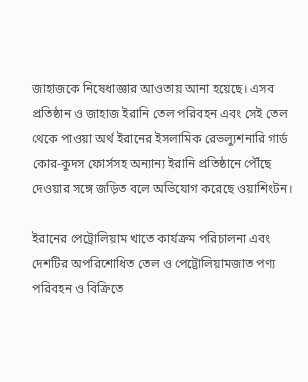জাহাজকে নিষেধাজ্ঞার আওতায় আনা হয়েছে। এসব প্রতিষ্ঠান ও জাহাজ ইরানি তেল পরিবহন এবং সেই তেল থেকে পাওয়া অর্থ ইরানের ইসলামিক রেভল্যুশনারি গার্ড কোর-কুদস ফোর্সসহ অন্যান্য ইরানি প্রতিষ্ঠানে পৌঁছে দেওয়ার সঙ্গে জড়িত বলে অভিযোগ করেছে ওয়াশিংটন।

ইরানের পেট্রোলিয়াম খাতে কার্যক্রম পরিচালনা এবং দেশটির অপরিশোধিত তেল ও পেট্রোলিয়ামজাত পণ্য পরিবহন ও বিক্রিতে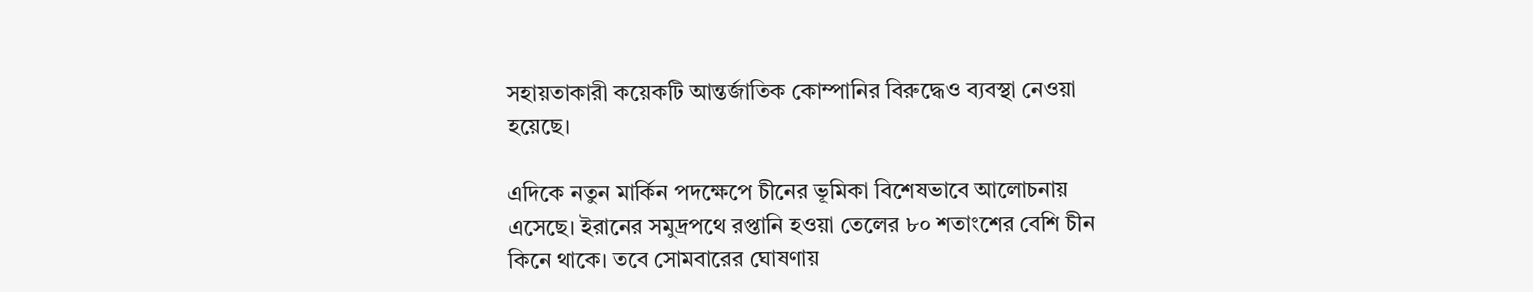সহায়তাকারী কয়েকটি আন্তর্জাতিক কোম্পানির বিরুদ্ধেও ব্যবস্থা নেওয়া হয়েছে।

এদিকে নতুন মার্কিন পদক্ষেপে চীনের ভূমিকা বিশেষভাবে আলোচনায় এসেছে। ইরানের সমুদ্রপথে রপ্তানি হওয়া তেলের ৮০ শতাংশের বেশি চীন কিনে থাকে। তবে সোমবারের ঘোষণায়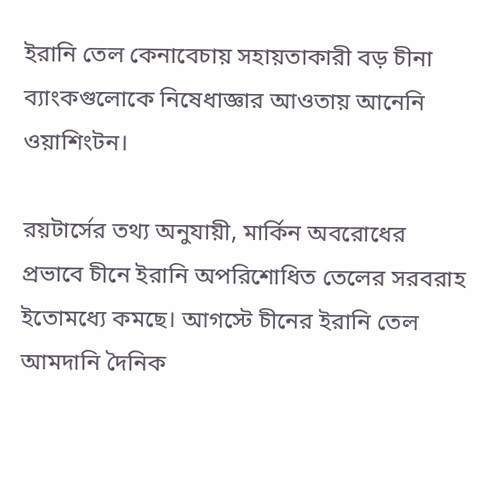ইরানি তেল কেনাবেচায় সহায়তাকারী বড় চীনা ব্যাংকগুলোকে নিষেধাজ্ঞার আওতায় আনেনি ওয়াশিংটন।

রয়টার্সের তথ্য অনুযায়ী, মার্কিন অবরোধের প্রভাবে চীনে ইরানি অপরিশোধিত তেলের সরবরাহ ইতোমধ্যে কমছে। আগস্টে চীনের ইরানি তেল আমদানি দৈনিক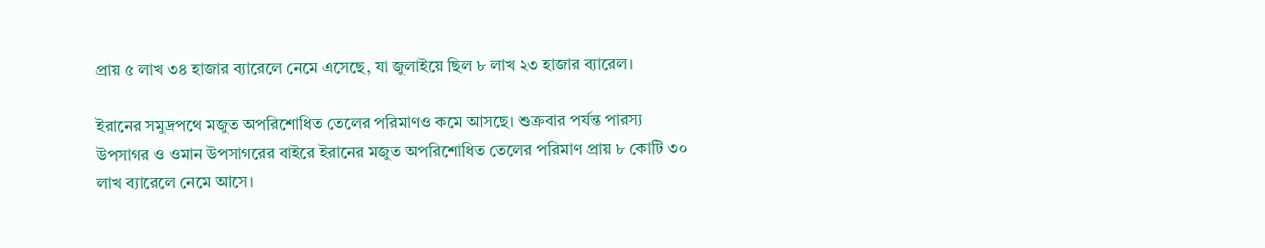প্রায় ৫ লাখ ৩৪ হাজার ব্যারেলে নেমে এসেছে, যা জুলাইয়ে ছিল ৮ লাখ ২৩ হাজার ব্যারেল।

ইরানের সমুদ্রপথে মজুত অপরিশোধিত তেলের পরিমাণও কমে আসছে। শুক্রবার পর্যন্ত পারস্য উপসাগর ও ওমান উপসাগরের বাইরে ইরানের মজুত অপরিশোধিত তেলের পরিমাণ প্রায় ৮ কোটি ৩০ লাখ ব্যারেলে নেমে আসে।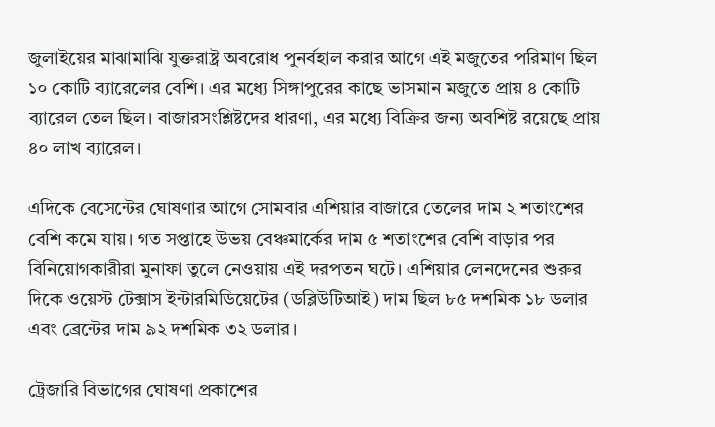জুলাইয়ের মাঝামাঝি যুক্তরাষ্ট্র অবরোধ পুনর্বহাল করার আগে এই মজুতের পরিমাণ ছিল ১০ কোটি ব্যারেলের বেশি। এর মধ্যে সিঙ্গাপুরের কাছে ভাসমান মজুতে প্রায় ৪ কোটি ব্যারেল তেল ছিল। বাজারসংশ্লিষ্টদের ধারণা, এর মধ্যে বিক্রির জন্য অবশিষ্ট রয়েছে প্রায় ৪০ লাখ ব্যারেল।

এদিকে বেসেন্টের ঘোষণার আগে সোমবার এশিয়ার বাজারে তেলের দাম ২ শতাংশের বেশি কমে যায়। গত সপ্তাহে উভয় বেঞ্চমার্কের দাম ৫ শতাংশের বেশি বাড়ার পর বিনিয়োগকারীরা মুনাফা তুলে নেওয়ায় এই দরপতন ঘটে। এশিয়ার লেনদেনের শুরুর দিকে ওয়েস্ট টেক্সাস ইন্টারমিডিয়েটের (ডব্লিউটিআই) দাম ছিল ৮৫ দশমিক ১৮ ডলার এবং ব্রেন্টের দাম ৯২ দশমিক ৩২ ডলার।

ট্রেজারি বিভাগের ঘোষণা প্রকাশের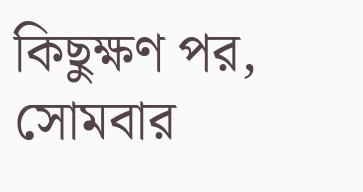কিছুক্ষণ পর, সোমবার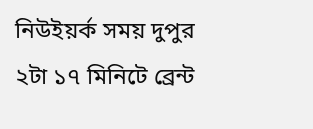নিউইয়র্ক সময় দুপুর ২টা ১৭ মিনিটে ব্রেন্ট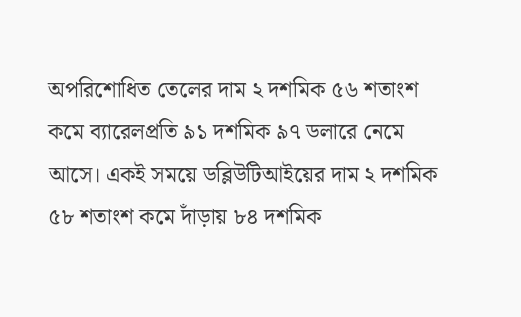অপরিশোধিত তেলের দাম ২ দশমিক ৫৬ শতাংশ কমে ব্যারেলপ্রতি ৯১ দশমিক ৯৭ ডলারে নেমে আসে। একই সময়ে ডব্লিউটিআইয়ের দাম ২ দশমিক ৫৮ শতাংশ কমে দাঁড়ায় ৮৪ দশমিক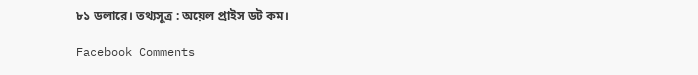৮১ ডলারে। তথ্যসূত্র : অয়েল প্রাইস ডট কম।

Facebook Comments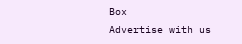Box
Advertise with us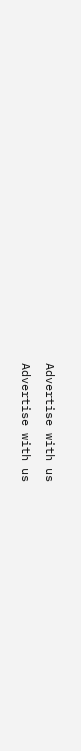Advertise with us
Advertise with us